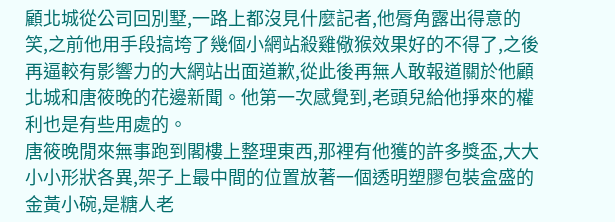顧北城從公司回別墅,一路上都沒見什麼記者,他脣角露出得意的笑,之前他用手段搞垮了幾個小網站殺雞儆猴效果好的不得了,之後再逼較有影響力的大網站出面道歉,從此後再無人敢報道關於他顧北城和唐筱晚的花邊新聞。他第一次感覺到,老頭兒給他掙來的權利也是有些用處的。
唐筱晚閒來無事跑到閣樓上整理東西,那裡有他獲的許多獎盃,大大小小形狀各異,架子上最中間的位置放著一個透明塑膠包裝盒盛的金黃小碗,是糖人老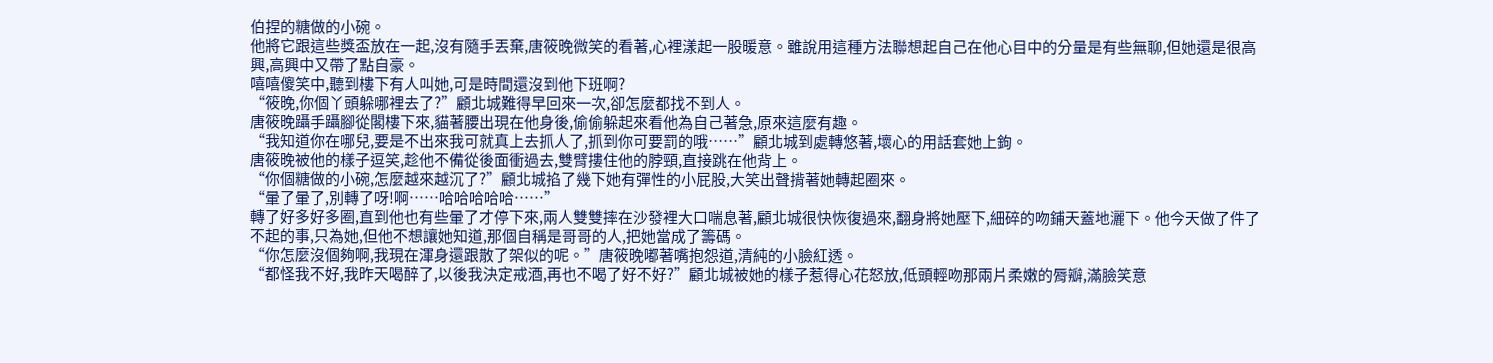伯捏的糖做的小碗。
他將它跟這些獎盃放在一起,沒有隨手丟棄,唐筱晚微笑的看著,心裡漾起一股暖意。雖說用這種方法聯想起自己在他心目中的分量是有些無聊,但她還是很高興,高興中又帶了點自豪。
嘻嘻傻笑中,聽到樓下有人叫她,可是時間還沒到他下班啊?
“筱晚,你個丫頭躲哪裡去了?”顧北城難得早回來一次,卻怎麼都找不到人。
唐筱晚躡手躡腳從閣樓下來,貓著腰出現在他身後,偷偷躲起來看他為自己著急,原來這麼有趣。
“我知道你在哪兒,要是不出來我可就真上去抓人了,抓到你可要罰的哦……”顧北城到處轉悠著,壞心的用話套她上鉤。
唐筱晚被他的樣子逗笑,趁他不備從後面衝過去,雙臂摟住他的脖頸,直接跳在他背上。
“你個糖做的小碗,怎麼越來越沉了?”顧北城掐了幾下她有彈性的小屁股,大笑出聲揹著她轉起圈來。
“暈了暈了,別轉了呀!啊……哈哈哈哈哈……”
轉了好多好多圈,直到他也有些暈了才停下來,兩人雙雙摔在沙發裡大口喘息著,顧北城很快恢復過來,翻身將她壓下,細碎的吻鋪天蓋地灑下。他今天做了件了不起的事,只為她,但他不想讓她知道,那個自稱是哥哥的人,把她當成了籌碼。
“你怎麼沒個夠啊,我現在渾身還跟散了架似的呢。”唐筱晚嘟著嘴抱怨道,清純的小臉紅透。
“都怪我不好,我昨天喝醉了,以後我決定戒酒,再也不喝了好不好?”顧北城被她的樣子惹得心花怒放,低頭輕吻那兩片柔嫩的脣瓣,滿臉笑意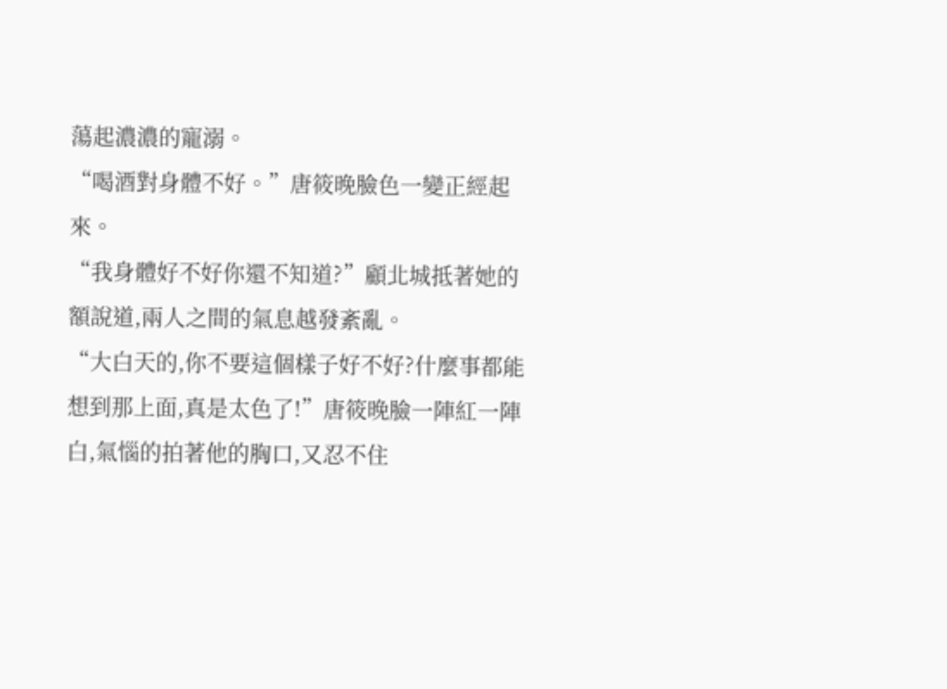蕩起濃濃的寵溺。
“喝酒對身體不好。”唐筱晚臉色一變正經起來。
“我身體好不好你還不知道?”顧北城抵著她的額說道,兩人之間的氣息越發紊亂。
“大白天的,你不要這個樣子好不好?什麼事都能想到那上面,真是太色了!”唐筱晚臉一陣紅一陣白,氣惱的拍著他的胸口,又忍不住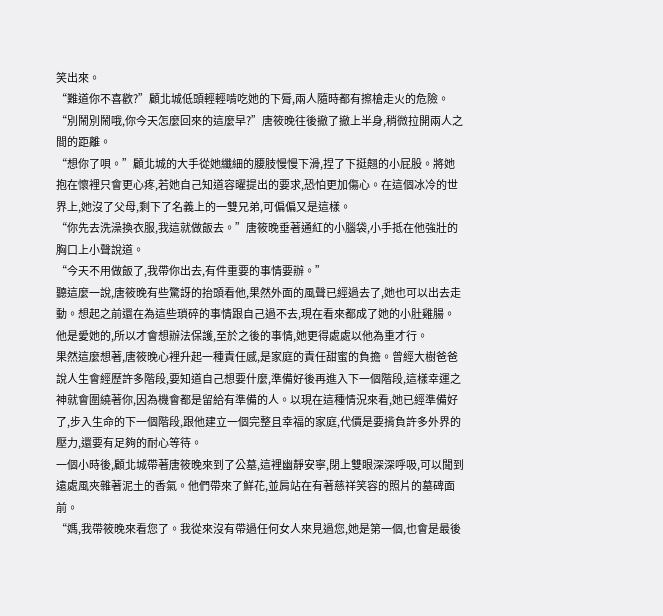笑出來。
“難道你不喜歡?”顧北城低頭輕輕啃吃她的下脣,兩人隨時都有擦槍走火的危險。
“別鬧別鬧哦,你今天怎麼回來的這麼早?”唐筱晚往後撤了撤上半身,稍微拉開兩人之間的距離。
“想你了唄。”顧北城的大手從她纖細的腰肢慢慢下滑,捏了下挺翹的小屁股。將她抱在懷裡只會更心疼,若她自己知道容曜提出的要求,恐怕更加傷心。在這個冰冷的世界上,她沒了父母,剩下了名義上的一雙兄弟,可偏偏又是這樣。
“你先去洗澡換衣服,我這就做飯去。”唐筱晚垂著通紅的小腦袋,小手抵在他強壯的胸口上小聲說道。
“今天不用做飯了,我帶你出去,有件重要的事情要辦。”
聽這麼一說,唐筱晚有些驚訝的抬頭看他,果然外面的風聲已經過去了,她也可以出去走動。想起之前還在為這些瑣碎的事情跟自己過不去,現在看來都成了她的小肚雞腸。他是愛她的,所以才會想辦法保護,至於之後的事情,她更得處處以他為重才行。
果然這麼想著,唐筱晚心裡升起一種責任感,是家庭的責任甜蜜的負擔。曾經大樹爸爸說人生會經歷許多階段,要知道自己想要什麼,準備好後再進入下一個階段,這樣幸運之神就會圍繞著你,因為機會都是留給有準備的人。以現在這種情況來看,她已經準備好了,步入生命的下一個階段,跟他建立一個完整且幸福的家庭,代價是要揹負許多外界的壓力,還要有足夠的耐心等待。
一個小時後,顧北城帶著唐筱晚來到了公墓,這裡幽靜安寧,閉上雙眼深深呼吸,可以聞到遠處風夾雜著泥土的香氣。他們帶來了鮮花,並肩站在有著慈祥笑容的照片的墓碑面前。
“媽,我帶筱晚來看您了。我從來沒有帶過任何女人來見過您,她是第一個,也會是最後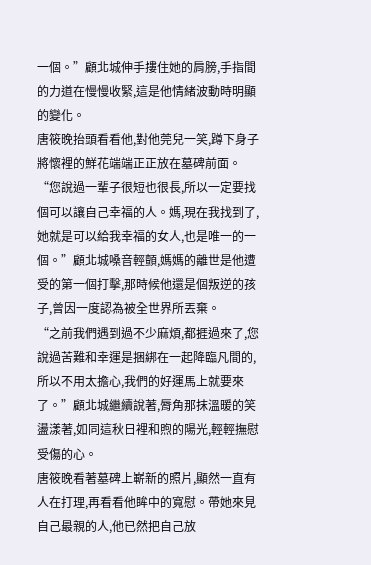一個。”顧北城伸手摟住她的肩膀,手指間的力道在慢慢收緊,這是他情緒波動時明顯的變化。
唐筱晚抬頭看看他,對他莞兒一笑,蹲下身子將懷裡的鮮花端端正正放在墓碑前面。
“您說過一輩子很短也很長,所以一定要找個可以讓自己幸福的人。媽,現在我找到了,她就是可以給我幸福的女人,也是唯一的一個。”顧北城嗓音輕顫,媽媽的離世是他遭受的第一個打擊,那時候他還是個叛逆的孩子,曾因一度認為被全世界所丟棄。
“之前我們遇到過不少麻煩,都捱過來了,您說過苦難和幸運是捆綁在一起降臨凡間的,所以不用太擔心,我們的好運馬上就要來了。”顧北城繼續說著,脣角那抹溫暖的笑盪漾著,如同這秋日裡和煦的陽光,輕輕撫慰受傷的心。
唐筱晚看著墓碑上嶄新的照片,顯然一直有人在打理,再看看他眸中的寬慰。帶她來見自己最親的人,他已然把自己放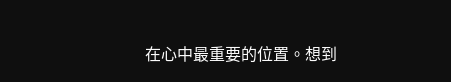在心中最重要的位置。想到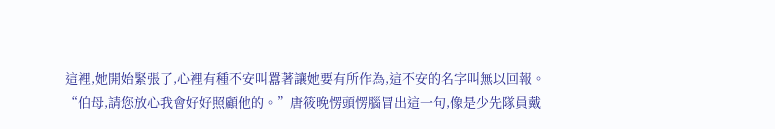這裡,她開始緊張了,心裡有種不安叫囂著讓她要有所作為,這不安的名字叫無以回報。
“伯母,請您放心我會好好照顧他的。”唐筱晚愣頭愣腦冒出這一句,像是少先隊員戴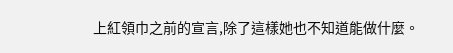上紅領巾之前的宣言,除了這樣她也不知道能做什麼。